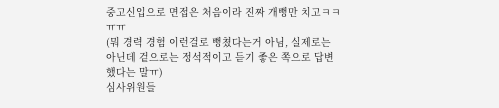중고신입으로 면접은 처음이라 진짜 개뻥만 치고ㅋㅋㅠㅠ
(뭐 경력 경험 이런걸로 뻥쳤다는거 아님, 실제로는 아닌데 겉으로는 정석적이고 듣기 좋은 쪽으로 답변했다는 말ㅠ)
심사위원들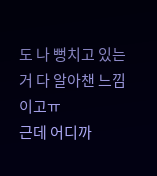도 나 뻥치고 있는거 다 알아챈 느낌이고ㅠ
근데 어디까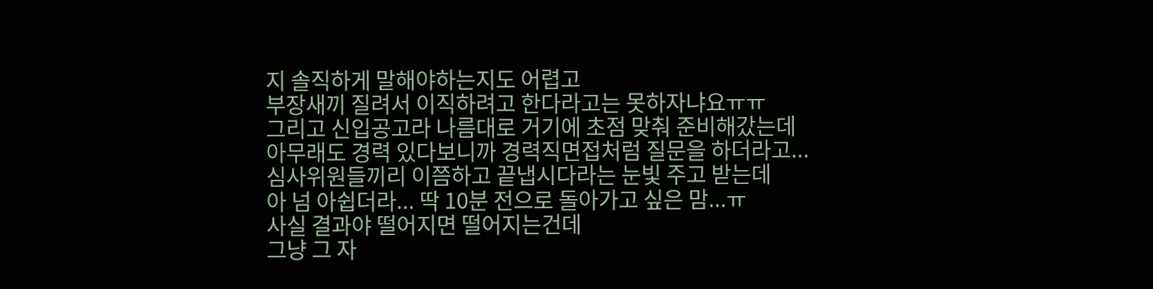지 솔직하게 말해야하는지도 어렵고
부장새끼 질려서 이직하려고 한다라고는 못하자냐요ㅠㅠ
그리고 신입공고라 나름대로 거기에 초점 맞춰 준비해갔는데
아무래도 경력 있다보니까 경력직면접처럼 질문을 하더라고...
심사위원들끼리 이쯤하고 끝냅시다라는 눈빛 주고 받는데
아 넘 아쉽더라... 딱 10분 전으로 돌아가고 싶은 맘...ㅠ
사실 결과야 떨어지면 떨어지는건데
그냥 그 자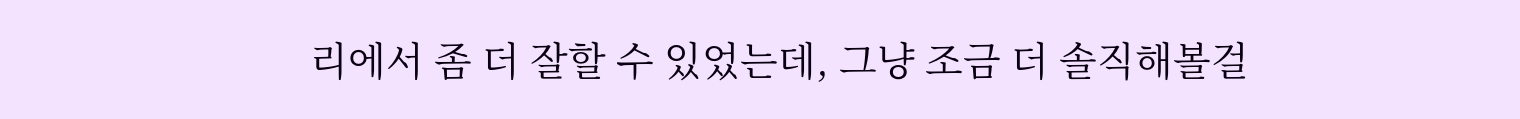리에서 좀 더 잘할 수 있었는데, 그냥 조금 더 솔직해볼걸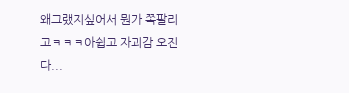왜그랬지싶어서 뭔가 쪽팔리고ㅋㅋㅋ아쉽고 자괴감 오진다...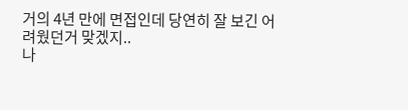거의 4년 만에 면접인데 당연히 잘 보긴 어려웠던거 맞겠지..
나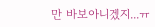만 바보아니겠지...ㅠ